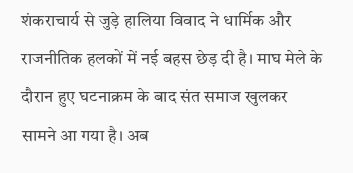शंकराचार्य से जुड़े हालिया विवाद ने धार्मिक और राजनीतिक हलकों में नई बहस छेड़ दी है। माघ मेले के दौरान हुए घटनाक्रम के बाद संत समाज खुलकर सामने आ गया है। अब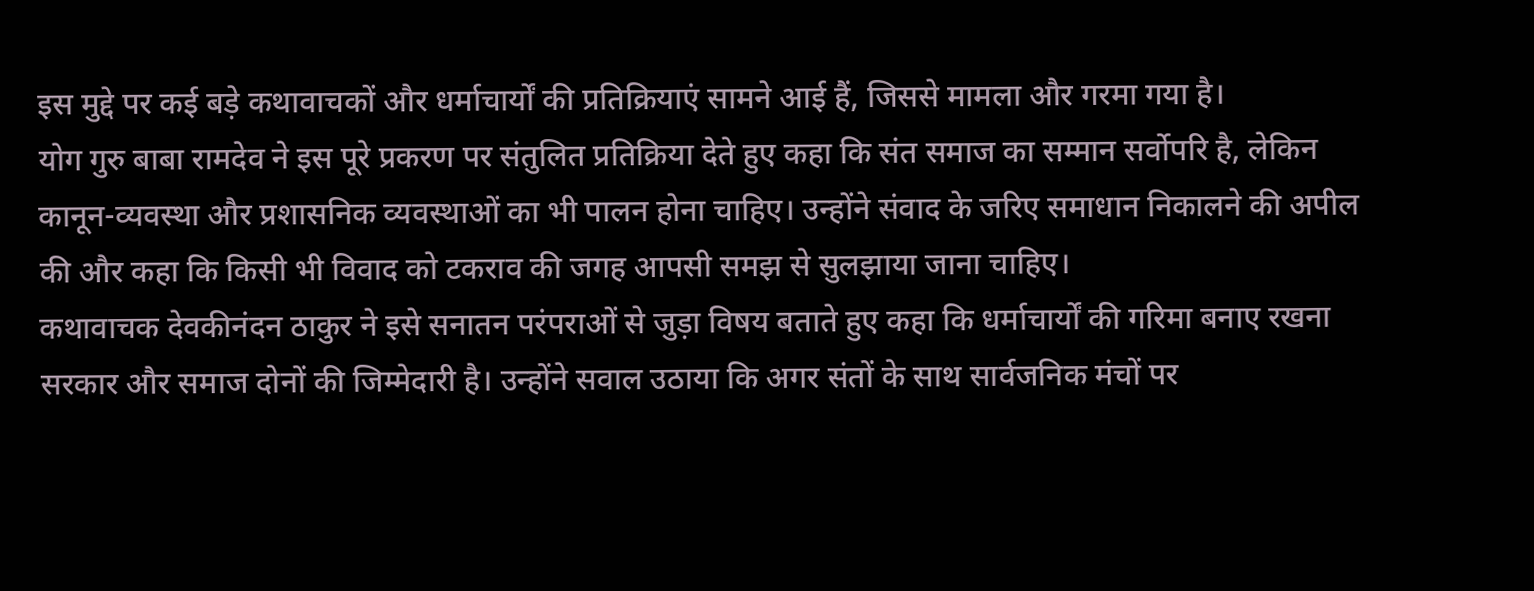इस मुद्दे पर कई बड़े कथावाचकों और धर्माचार्यों की प्रतिक्रियाएं सामने आई हैं, जिससे मामला और गरमा गया है।
योग गुरु बाबा रामदेव ने इस पूरे प्रकरण पर संतुलित प्रतिक्रिया देते हुए कहा कि संत समाज का सम्मान सर्वोपरि है, लेकिन कानून-व्यवस्था और प्रशासनिक व्यवस्थाओं का भी पालन होना चाहिए। उन्होंने संवाद के जरिए समाधान निकालने की अपील की और कहा कि किसी भी विवाद को टकराव की जगह आपसी समझ से सुलझाया जाना चाहिए।
कथावाचक देवकीनंदन ठाकुर ने इसे सनातन परंपराओं से जुड़ा विषय बताते हुए कहा कि धर्माचार्यों की गरिमा बनाए रखना सरकार और समाज दोनों की जिम्मेदारी है। उन्होंने सवाल उठाया कि अगर संतों के साथ सार्वजनिक मंचों पर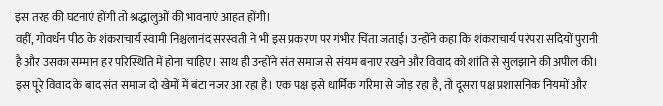इस तरह की घटनाएं होंगी तो श्रद्धालुओं की भावनाएं आहत होंगी।
वहीं, गोवर्धन पीठ के शंकराचार्य स्वामी निश्चलानंद सरस्वती ने भी इस प्रकरण पर गंभीर चिंता जताई। उन्होंने कहा कि शंकराचार्य परंपरा सदियों पुरानी है और उसका सम्मान हर परिस्थिति में होना चाहिए। साथ ही उन्होंने संत समाज से संयम बनाए रखने और विवाद को शांति से सुलझाने की अपील की।
इस पूरे विवाद के बाद संत समाज दो खेमों में बंटा नजर आ रहा है। एक पक्ष इसे धार्मिक गरिमा से जोड़ रहा है, तो दूसरा पक्ष प्रशासनिक नियमों और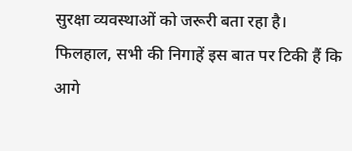सुरक्षा व्यवस्थाओं को जरूरी बता रहा है।
फिलहाल, सभी की निगाहें इस बात पर टिकी हैं कि आगे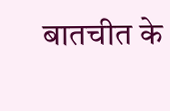बातचीत के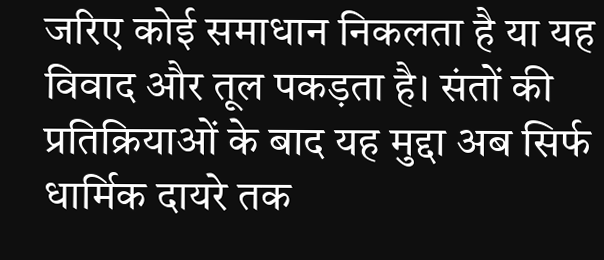जरिए कोई समाधान निकलता है या यह विवाद और तूल पकड़ता है। संतों की प्रतिक्रियाओं के बाद यह मुद्दा अब सिर्फ धार्मिक दायरे तक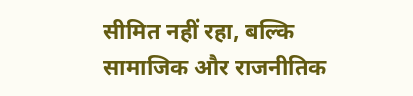सीमित नहीं रहा, बल्कि सामाजिक और राजनीतिक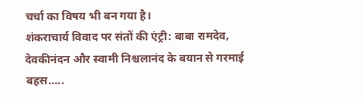चर्चा का विषय भी बन गया है।
शंकराचार्य विवाद पर संतों की एंट्री: बाबा रामदेव, देवकीनंदन और स्वामी निश्चलानंद के बयान से गरमाई बहस…..